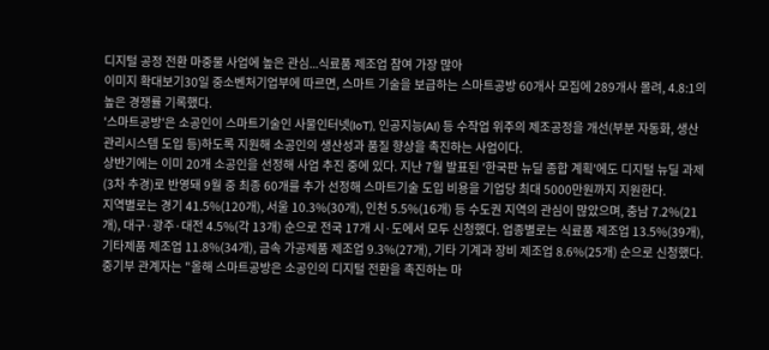디지털 공정 전환 마중물 사업에 높은 관심...식료품 제조업 참여 가장 많아
이미지 확대보기30일 중소벤처기업부에 따르면, 스마트 기술을 보급하는 스마트공방 60개사 모집에 289개사 몰려, 4.8:1의 높은 경쟁률 기록했다.
'스마트공방'은 소공인이 스마트기술인 사물인터넷(IoT), 인공지능(AI) 등 수작업 위주의 제조공정을 개선(부분 자동화, 생산관리시스템 도입 등)하도록 지원해 소공인의 생산성과 품질 향상을 촉진하는 사업이다.
상반기에는 이미 20개 소공인을 선정해 사업 추진 중에 있다. 지난 7월 발표된 '한국판 뉴딜 종합 계획'에도 디지털 뉴딜 과제(3차 추경)로 반영돼 9월 중 최종 60개를 추가 선정해 스마트기술 도입 비용을 기업당 최대 5000만원까지 지원한다.
지역별로는 경기 41.5%(120개), 서울 10.3%(30개), 인천 5.5%(16개) 등 수도권 지역의 관심이 많았으며, 충남 7.2%(21개), 대구·광주·대전 4.5%(각 13개) 순으로 전국 17개 시·도에서 모두 신청했다. 업종별로는 식료품 제조업 13.5%(39개), 기타제품 제조업 11.8%(34개), 금속 가공제품 제조업 9.3%(27개), 기타 기계과 장비 제조업 8.6%(25개) 순으로 신청했다.
중기부 관계자는 "올해 스마트공방은 소공인의 디지털 전환을 촉진하는 마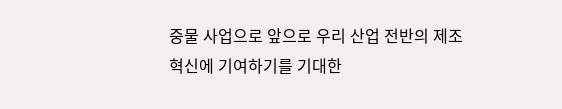중물 사업으로 앞으로 우리 산업 전반의 제조혁신에 기여하기를 기대한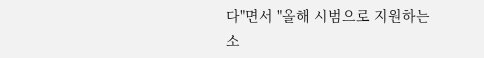다"면서 "올해 시범으로 지원하는 소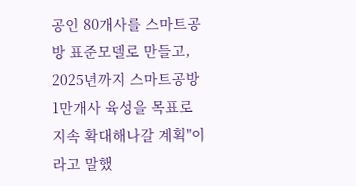공인 80개사를 스마트공방 표준모델로 만들고, 2025년까지 스마트공방 1만개사 육성을 목표로 지속 확대해나갈 계획"이라고 말했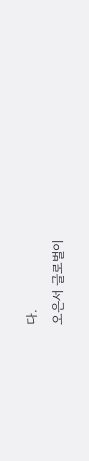다.
오은서 글로벌이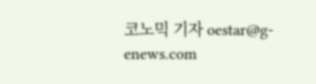코노믹 기자 oestar@g-enews.com